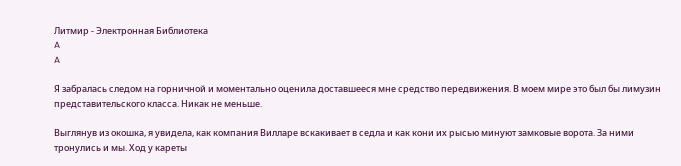Литмир - Электронная Библиотека
A
A

Я забралась следом на горничной и моментально оценила доставшееся мне средство передвижения. В моем мире это был бы лимузин представительского класса. Никак не меньше.

Выглянув из окошка, я увидела, как компания Вилларе вскакивает в седла и как кони их рысью минуют замковые ворота. За ними тронулись и мы. Ход у кареты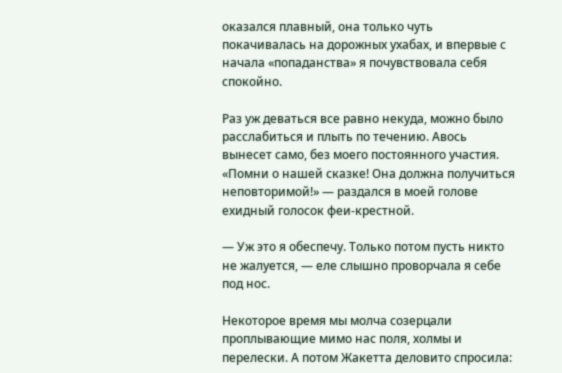оказался плавный, она только чуть покачивалась на дорожных ухабах, и впервые с начала «попаданства» я почувствовала себя спокойно.

Раз уж деваться все равно некуда, можно было расслабиться и плыть по течению. Авось вынесет само, без моего постоянного участия. «Помни о нашей сказке! Она должна получиться неповторимой!» — раздался в моей голове ехидный голосок феи-крестной.

— Уж это я обеспечу. Только потом пусть никто не жалуется, — еле слышно проворчала я себе под нос.

Некоторое время мы молча созерцали проплывающие мимо нас поля, холмы и перелески. А потом Жакетта деловито спросила: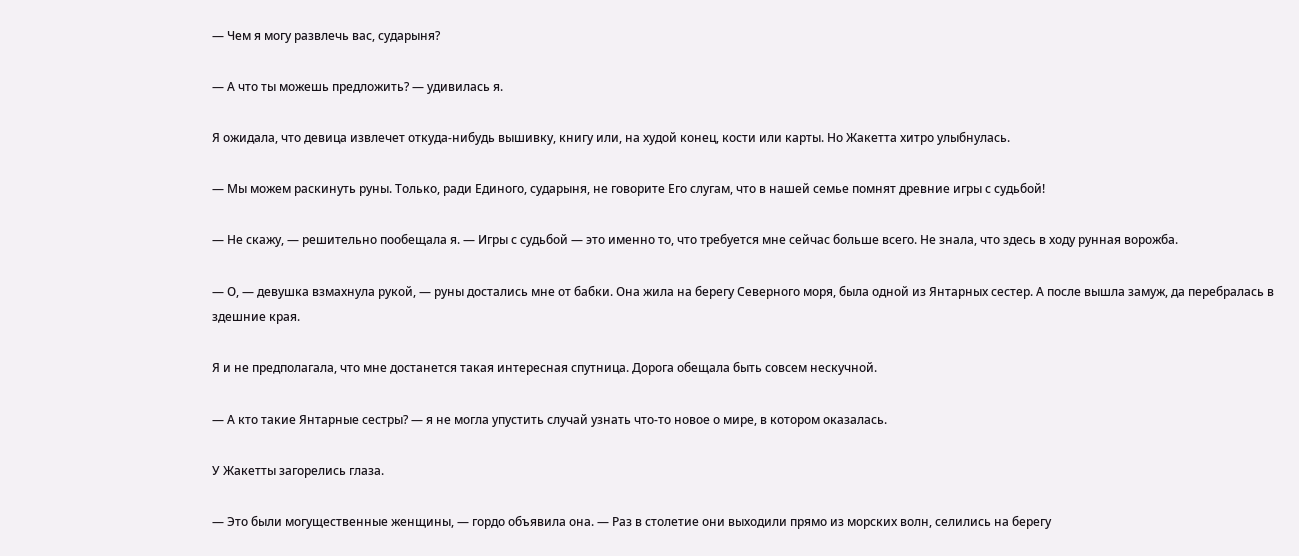— Чем я могу развлечь вас, сударыня?

— А что ты можешь предложить? — удивилась я.

Я ожидала, что девица извлечет откуда-нибудь вышивку, книгу или, на худой конец, кости или карты. Но Жакетта хитро улыбнулась.

— Мы можем раскинуть руны. Только, ради Единого, сударыня, не говорите Его слугам, что в нашей семье помнят древние игры с судьбой!

— Не скажу, — решительно пообещала я. — Игры с судьбой — это именно то, что требуется мне сейчас больше всего. Не знала, что здесь в ходу рунная ворожба.

— О, — девушка взмахнула рукой, — руны достались мне от бабки. Она жила на берегу Северного моря, была одной из Янтарных сестер. А после вышла замуж, да перебралась в здешние края.

Я и не предполагала, что мне достанется такая интересная спутница. Дорога обещала быть совсем нескучной.

— А кто такие Янтарные сестры? — я не могла упустить случай узнать что-то новое о мире, в котором оказалась.

У Жакетты загорелись глаза.

— Это были могущественные женщины, — гордо объявила она. — Раз в столетие они выходили прямо из морских волн, селились на берегу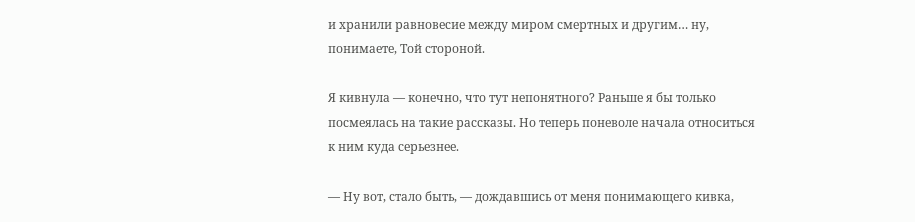и хранили равновесие между миром смертных и другим… ну, понимаете, Той стороной.

Я кивнула — конечно, что тут непонятного? Раньше я бы только посмеялась на такие рассказы. Но теперь поневоле начала относиться к ним куда серьезнее.

— Ну вот, стало быть, — дождавшись от меня понимающего кивка,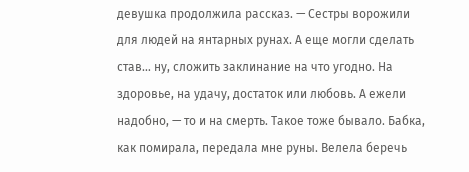девушка продолжила рассказ. — Сестры ворожили для людей на янтарных рунах. А еще могли сделать став… ну, сложить заклинание на что угодно. На здоровье, на удачу, достаток или любовь. А ежели надобно, — то и на смерть. Такое тоже бывало. Бабка, как помирала, передала мне руны. Велела беречь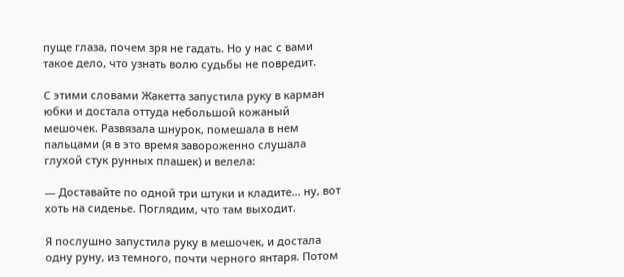пуще глаза, почем зря не гадать. Но у нас с вами такое дело, что узнать волю судьбы не повредит.

С этими словами Жакетта запустила руку в карман юбки и достала оттуда небольшой кожаный мешочек. Развязала шнурок, помешала в нем пальцами (я в это время завороженно слушала глухой стук рунных плашек) и велела:

— Доставайте по одной три штуки и кладите… ну, вот хоть на сиденье. Поглядим, что там выходит.

Я послушно запустила руку в мешочек, и достала одну руну, из темного, почти черного янтаря. Потом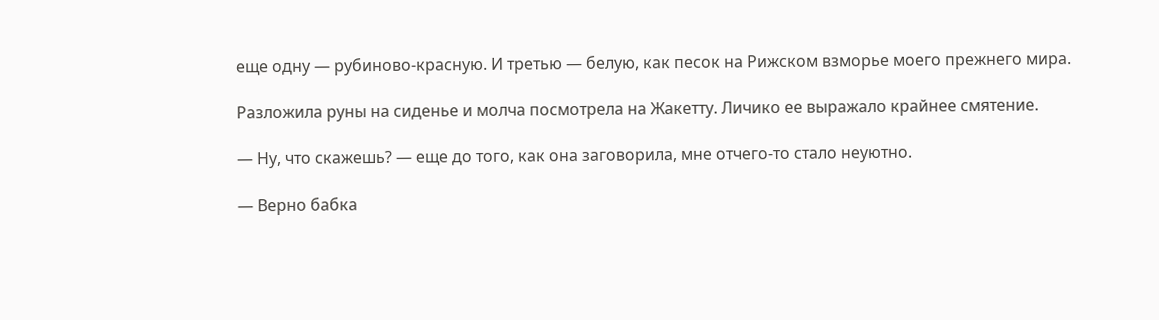еще одну — рубиново-красную. И третью — белую, как песок на Рижском взморье моего прежнего мира.

Разложила руны на сиденье и молча посмотрела на Жакетту. Личико ее выражало крайнее смятение.

— Ну, что скажешь? — еще до того, как она заговорила, мне отчего-то стало неуютно.

— Верно бабка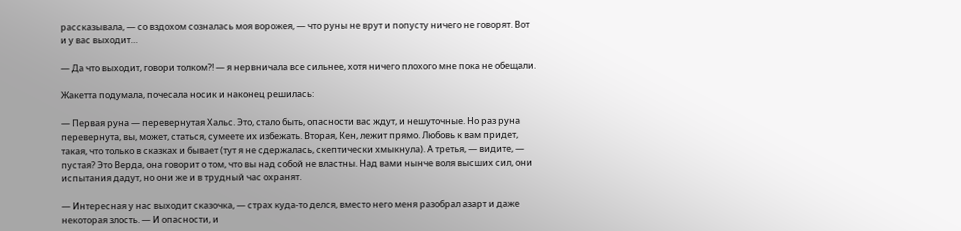рассказывала, — со вздохом созналась моя ворожея, — что руны не врут и попусту ничего не говорят. Вот и у вас выходит…

— Да что выходит, говори толком?! — я нервничала все сильнее, хотя ничего плохого мне пока не обещали.

Жакетта подумала, почесала носик и наконец решилась:

— Первая руна — перевернутая Хальс. Это, стало быть, опасности вас ждут, и нешуточные. Но раз руна перевернута, вы, может, статься, сумеете их избежать. Вторая, Кен, лежит прямо. Любовь к вам придет, такая, что только в сказках и бывает (тут я не сдержалась, скептически хмыкнула). А третья, — видите, — пустая? Это Верда, она говорит о том, что вы над собой не властны. Над вами нынче воля высших сил, они испытания дадут, но они же и в трудный час охранят.

— Интересная у нас выходит сказочка, — страх куда-то делся, вместо него меня разобрал азарт и даже некоторая злость. — И опасности, и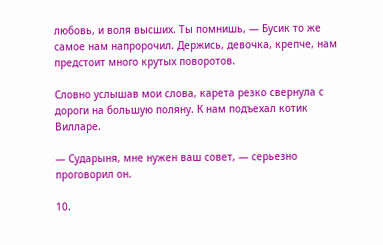любовь, и воля высших. Ты помнишь, — Бусик то же самое нам напророчил. Держись, девочка, крепче, нам предстоит много крутых поворотов.

Словно услышав мои слова, карета резко свернула с дороги на большую поляну. К нам подъехал котик Вилларе.

— Сударыня, мне нужен ваш совет, — серьезно проговорил он.

10.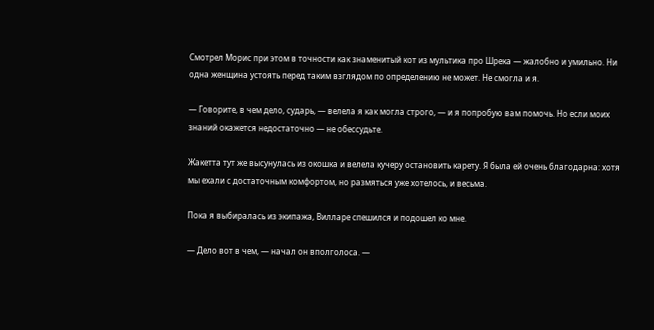Смотрел Морис при этом в точности как знаменитый кот из мультика про Шрека — жалобно и умильно. Ни одна женщина устоять перед таким взглядом по определению не может. Не смогла и я.

— Говорите, в чем дело, сударь, — велела я как могла строго, — и я попробую вам помочь. Но если моих знаний окажется недостаточно — не обессудьте.

Жакетта тут же высунулась из окошка и велела кучеру остановить карету. Я была ей очень благодарна: хотя мы ехали с достаточным комфортом, но размяться уже хотелось, и весьма.

Пока я выбиралась из экипажа, Вилларе спешился и подошел ко мне.

— Дело вот в чем, — начал он вполголоса. —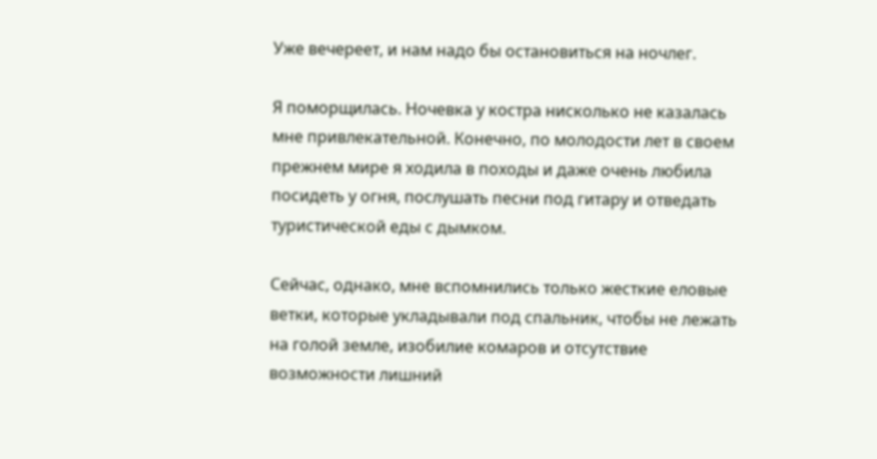Уже вечереет, и нам надо бы остановиться на ночлег.

Я поморщилась. Ночевка у костра нисколько не казалась мне привлекательной. Конечно, по молодости лет в своем прежнем мире я ходила в походы и даже очень любила посидеть у огня, послушать песни под гитару и отведать туристической еды с дымком.

Сейчас, однако, мне вспомнились только жесткие еловые ветки, которые укладывали под спальник, чтобы не лежать на голой земле, изобилие комаров и отсутствие возможности лишний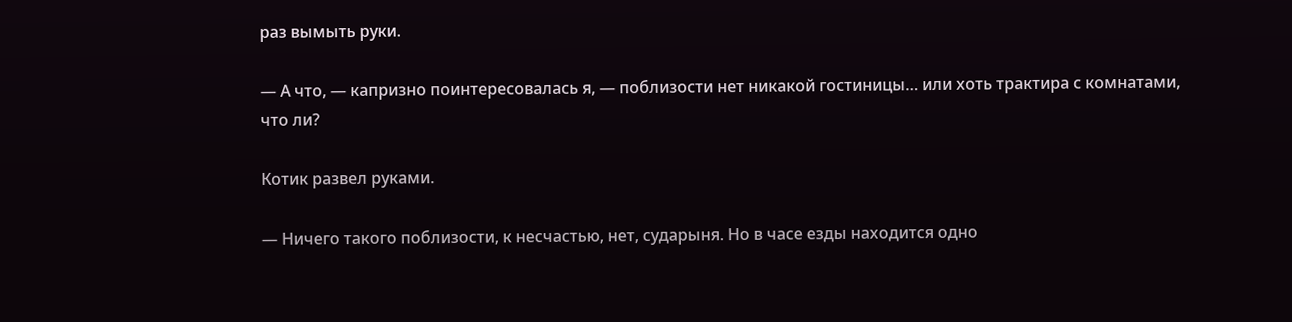раз вымыть руки.

— А что, — капризно поинтересовалась я, — поблизости нет никакой гостиницы… или хоть трактира с комнатами, что ли?

Котик развел руками.

— Ничего такого поблизости, к несчастью, нет, сударыня. Но в часе езды находится одно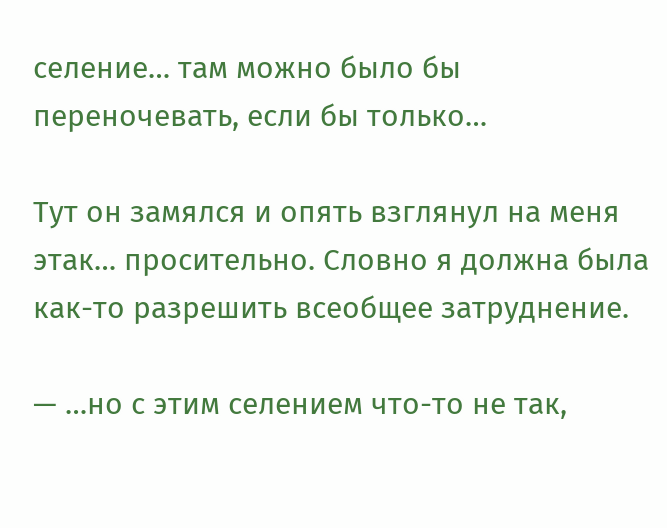селение… там можно было бы переночевать, если бы только…

Тут он замялся и опять взглянул на меня этак… просительно. Словно я должна была как-то разрешить всеобщее затруднение.

— …но с этим селением что-то не так,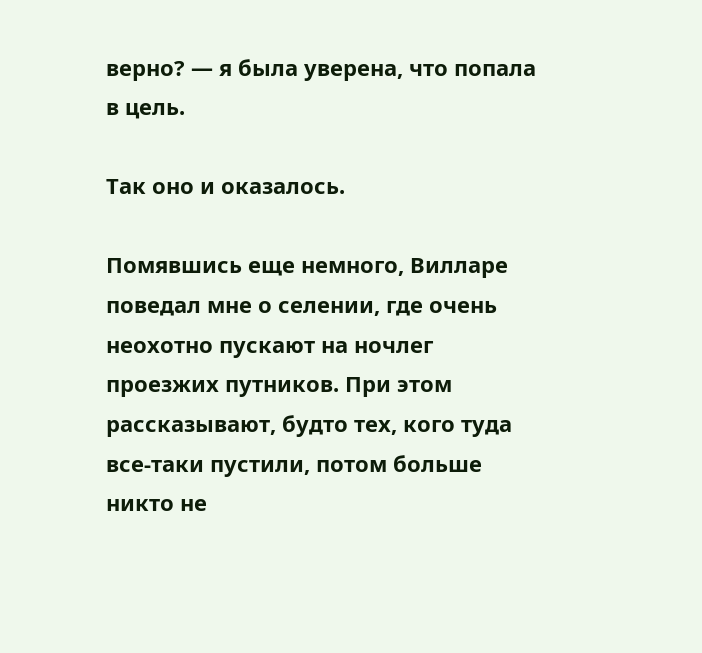верно? — я была уверена, что попала в цель.

Так оно и оказалось.

Помявшись еще немного, Вилларе поведал мне о селении, где очень неохотно пускают на ночлег проезжих путников. При этом рассказывают, будто тех, кого туда все-таки пустили, потом больше никто не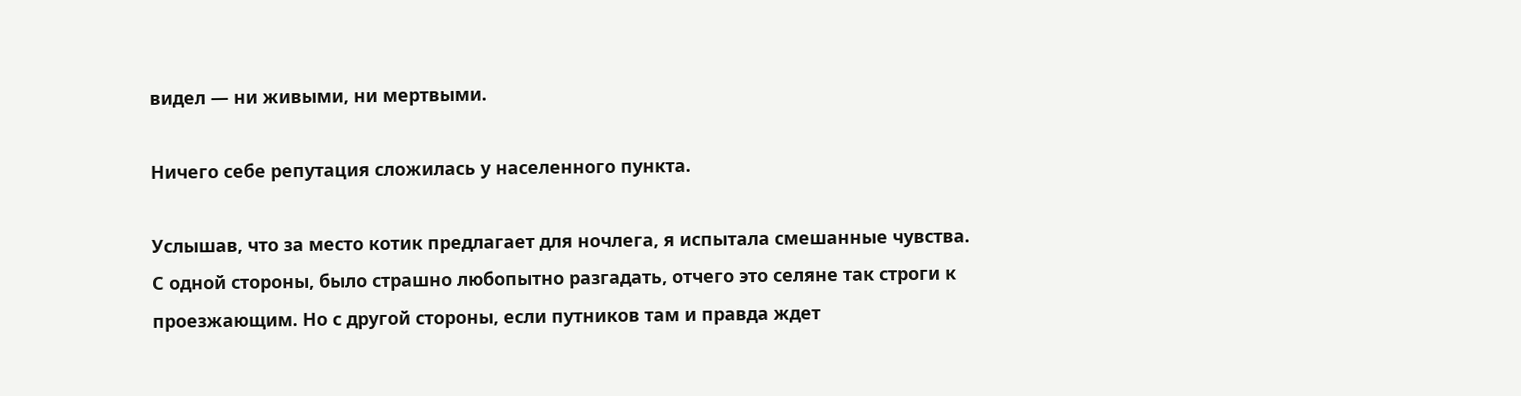видел — ни живыми, ни мертвыми.

Ничего себе репутация сложилась у населенного пункта.

Услышав, что за место котик предлагает для ночлега, я испытала смешанные чувства. С одной стороны, было страшно любопытно разгадать, отчего это селяне так строги к проезжающим. Но с другой стороны, если путников там и правда ждет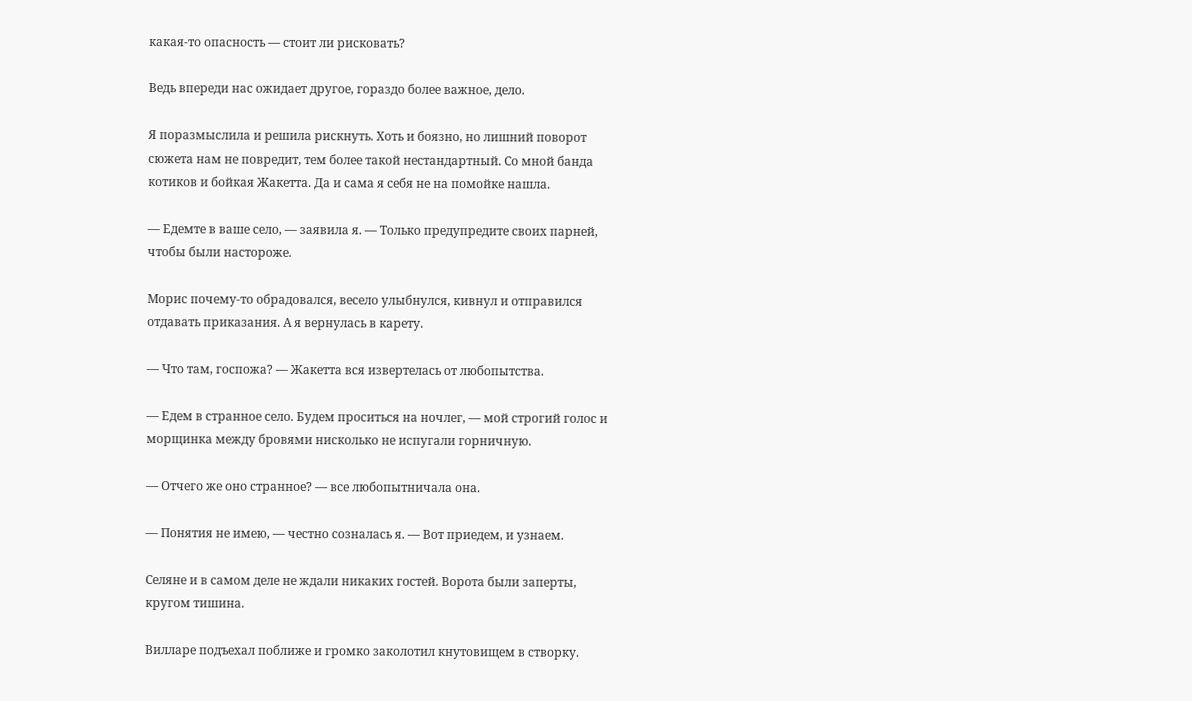какая-то опасность — стоит ли рисковать?

Ведь впереди нас ожидает другое, гораздо более важное, дело.

Я поразмыслила и решила рискнуть. Хоть и боязно, но лишний поворот сюжета нам не повредит, тем более такой нестандартный. Со мной банда котиков и бойкая Жакетта. Да и сама я себя не на помойке нашла.

— Едемте в ваше село, — заявила я. — Только предупредите своих парней, чтобы были настороже.

Морис почему-то обрадовался, весело улыбнулся, кивнул и отправился отдавать приказания. А я вернулась в карету.

— Что там, госпожа? — Жакетта вся извертелась от любопытства.

— Едем в странное село. Будем проситься на ночлег, — мой строгий голос и морщинка между бровями нисколько не испугали горничную.

— Отчего же оно странное? — все любопытничала она.

— Понятия не имею, — честно созналась я. — Вот приедем, и узнаем.

Селяне и в самом деле не ждали никаких гостей. Ворота были заперты, кругом тишина.

Вилларе подъехал поближе и громко заколотил кнутовищем в створку.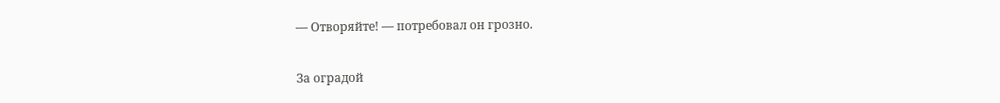— Отворяйте! — потребовал он грозно.

За оградой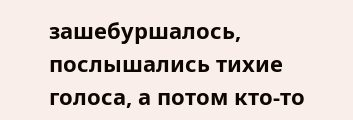зашебуршалось, послышались тихие голоса, а потом кто-то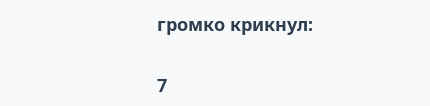громко крикнул:

7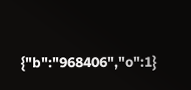{"b":"968406","o":1}